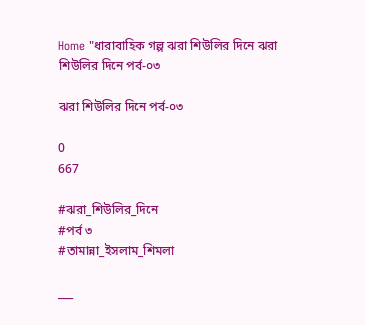Home "ধারাবাহিক গল্প ঝরা শিউলির দিনে ঝরা শিউলির দিনে পর্ব-০৩

ঝরা শিউলির দিনে পর্ব-০৩

0
667

#ঝরা_শিউলির_দিনে
#পর্ব ৩
#তামান্না_ইসলাম_শিমলা

___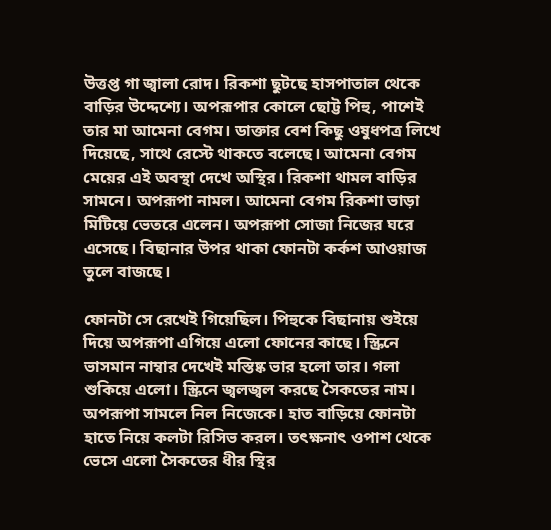উত্তপ্ত গা জ্বালা রোদ। রিকশা ছুটছে হাসপাতাল থেকে বাড়ির উদ্দেশ্যে। অপরূপার কোলে ছোট্ট পিহু, পাশেই তার মা আমেনা বেগম। ডাক্তার বেশ কিছু ওষুধপত্র লিখে দিয়েছে, সাথে রেস্টে থাকতে বলেছে। আমেনা বেগম মেয়ের এই অবস্থা দেখে অস্থির। রিকশা থামল বাড়ির সামনে। অপরূপা নামল। আমেনা বেগম রিকশা ভাড়া মিটিয়ে ভেতরে এলেন। অপরূপা সোজা নিজের ঘরে এসেছে। বিছানার উপর থাকা ফোনটা কর্কশ আওয়াজ তুলে বাজছে।

ফোনটা সে রেখেই গিয়েছিল। পিহুকে বিছানায় শুইয়ে দিয়ে অপরূপা এগিয়ে এলো ফোনের কাছে। স্ক্রিনে ভাসমান নাম্বার দেখেই মস্তিষ্ক ভার হলো তার। গলা শুকিয়ে এলো। স্ক্রিনে জ্বলজ্বল করছে সৈকতের নাম। অপরূপা সামলে নিল নিজেকে। হাত বাড়িয়ে ফোনটা হাতে নিয়ে কলটা রিসিভ করল। তৎক্ষনাৎ ওপাশ থেকে ভেসে এলো সৈকতের ধীর স্থির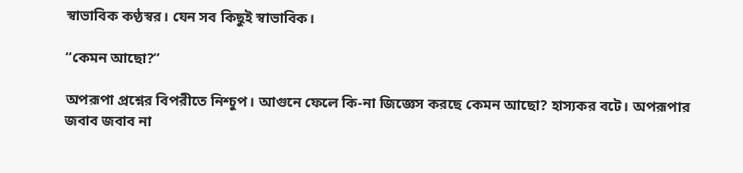স্বাভাবিক কণ্ঠস্বর। যেন সব কিছুই স্বাভাবিক।

“কেমন আছো?”

অপরূপা প্রশ্নের বিপরীতে নিশ্চুপ। আগুনে ফেলে কি-না জিজ্ঞেস করছে কেমন আছো? হাস্যকর বটে। অপরূপার জবাব জবাব না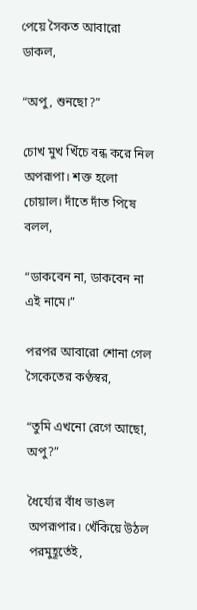পেয়ে সৈকত আবারো ডাকল,

“অপু, শুনছো?”

চোখ মুখ খিঁচে বন্ধ করে নিল অপরূপা। শক্ত হলো চোয়াল। দাঁতে দাঁত পিষে বলল,

“ডাকবেন না, ডাকবেন না এই নামে।”

পরপর আবারো শোনা গেল সৈকেতের কণ্ঠস্বর,

“তুমি এখনো রেগে আছো, অপু?”

ধৈর্য্যের বাঁধ ভাঙল অপরূপার। খেঁকিয়ে উঠল পরমুহূর্তেই,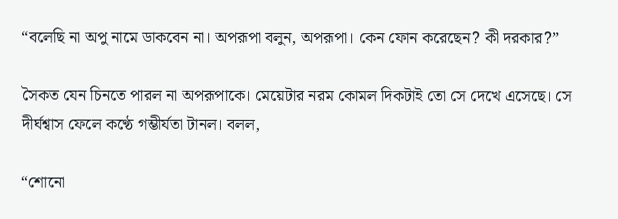“বলেছি না অপু নামে ডাকবেন না। অপরূপা বলুন, অপরূপা। কেন ফোন করেছেন? কী দরকার?”

সৈকত যেন চিনতে পারল না অপরূপাকে। মেয়েটার নরম কোমল দিকটাই তো সে দেখে এসেছে। সে দীর্ঘশ্বাস ফেলে কণ্ঠে গম্ভীর্যতা টানল। বলল,

“শোনো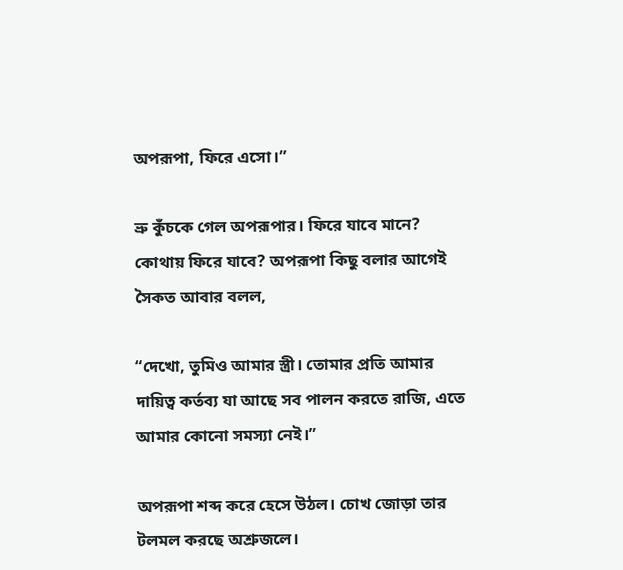অপরূপা, ফিরে এসো।”

ভ্রু কুঁচকে গেল অপরূপার। ফিরে যাবে মানে? কোথায় ফিরে যাবে? অপরূপা কিছু বলার আগেই সৈকত আবার বলল,

“দেখো, তুমিও আমার স্ত্রী। তোমার প্রতি আমার দায়িত্ব কর্তব্য যা আছে সব পালন করতে রাজি, এতে আমার কোনো সমস্যা নেই।”

অপরূপা শব্দ করে হেসে উঠল। চোখ জোড়া তার টলমল করছে অশ্রুজলে।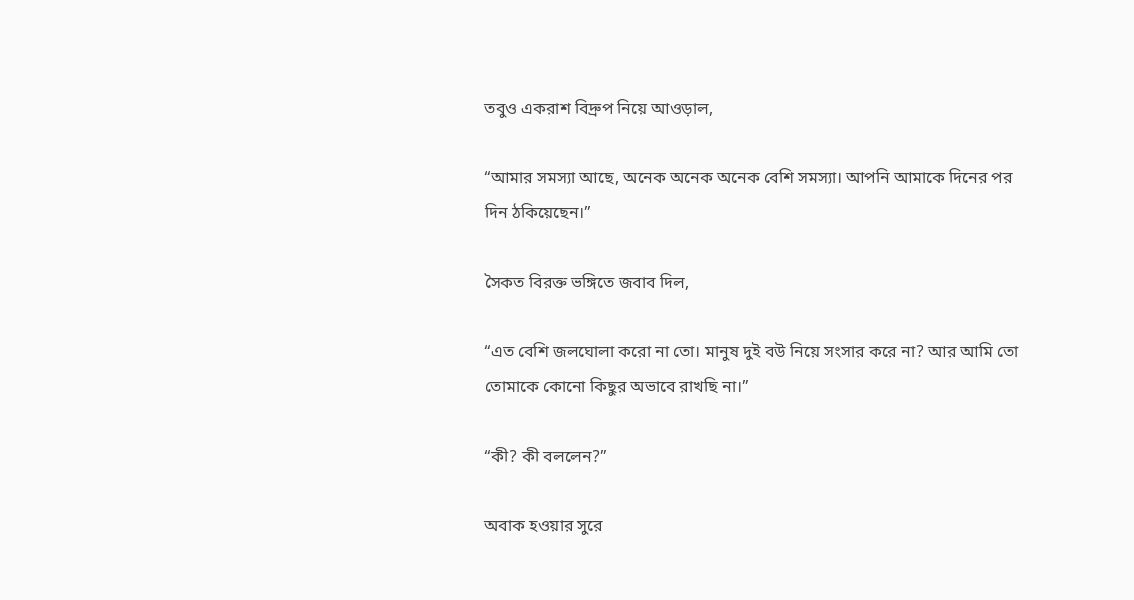তবুও একরাশ বিদ্রুপ নিয়ে আওড়াল,

“আমার সমস্যা আছে, অনেক অনেক অনেক বেশি সমস্যা। আপনি আমাকে দিনের পর দিন ঠকিয়েছেন।”

সৈকত বিরক্ত ভঙ্গিতে জবাব দিল,

“এত বেশি জলঘোলা করো না তো। মানুষ দুই বউ নিয়ে সংসার করে না? আর আমি তো তোমাকে কোনো কিছুর অভাবে রাখছি না।”

“কী? কী বললেন?”

অবাক হওয়ার সুরে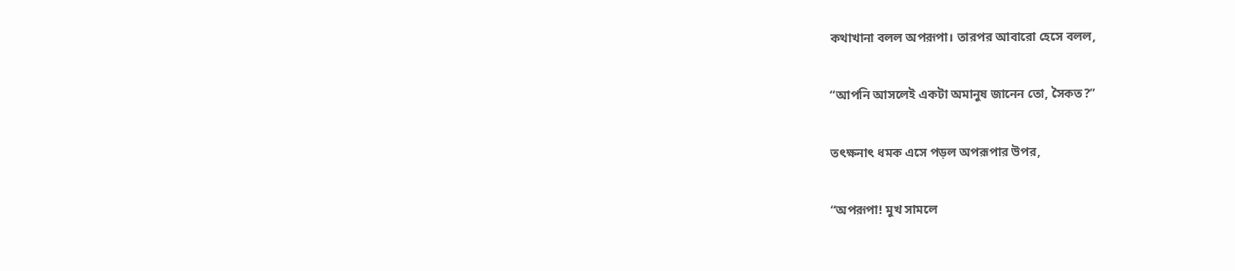কথাখানা বলল অপরূপা। তারপর আবারো হেসে বলল,

“আপনি আসলেই একটা অমানুষ জানেন তো, সৈকত?”

তৎক্ষনাৎ ধমক এসে পড়ল অপরূপার উপর,

“অপরূপা! মুখ সামলে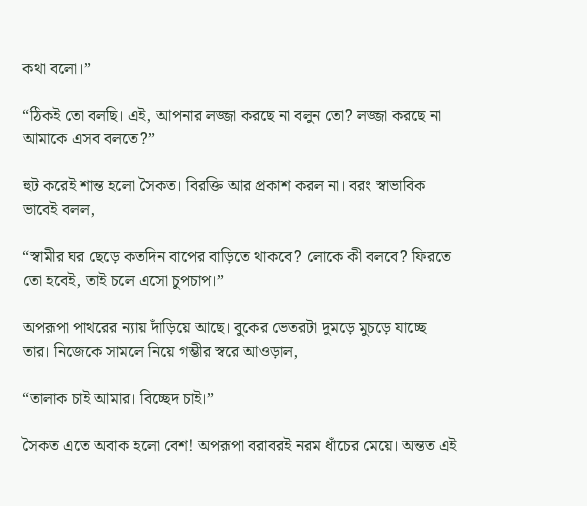কথা বলো।”

“ঠিকই তো বলছি। এই, আপনার লজ্জা করছে না বলুন তো? লজ্জা করছে না আমাকে এসব বলতে?”

হুট করেই শান্ত হলো সৈকত। বিরক্তি আর প্রকাশ করল না। বরং স্বাভাবিক ভাবেই বলল,

“স্বামীর ঘর ছেড়ে কতদিন বাপের বাড়িতে থাকবে? লোকে কী বলবে? ফিরতে তো হবেই, তাই চলে এসো চুপচাপ।”

অপরূপা পাথরের ন্যায় দাঁড়িয়ে আছে। বুকের ভেতরটা দুমড়ে মুচড়ে যাচ্ছে তার। নিজেকে সামলে নিয়ে গম্ভীর স্বরে আওড়াল,

“তালাক চাই আমার। বিচ্ছেদ চাই।”

সৈকত এতে অবাক হলো বেশ! অপরূপা বরাবরই নরম ধাঁচের মেয়ে। অন্তত এই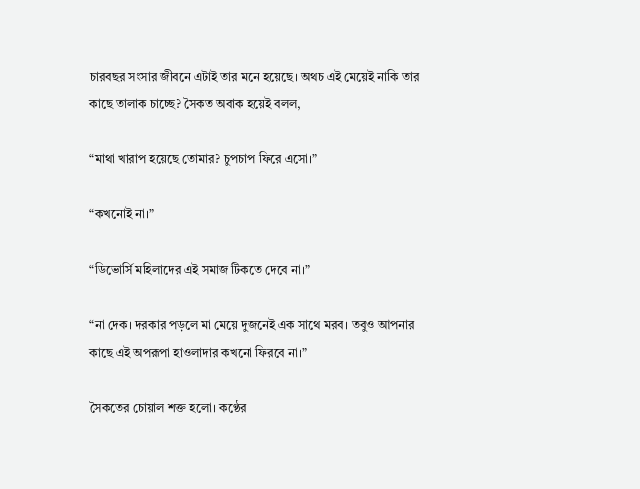চারবছর সংসার জীবনে এটাই তার মনে হয়েছে। অথচ এই মেয়েই নাকি তার কাছে তালাক চাচ্ছে? সৈকত অবাক হয়েই বলল,

“মাথা খারাপ হয়েছে তোমার? চুপচাপ ফিরে এসো।”

“কখনোই না।”

“ডিভোর্সি মহিলাদের এই সমাজ টিকতে দেবে না।”

“না দেক। দরকার পড়লে মা মেয়ে দুজনেই এক সাথে মরব। তবুও আপনার কাছে এই অপরূপা হাওলাদার কখনো ফিরবে না।”

সৈকতের চোয়াল শক্ত হলো। কণ্ঠের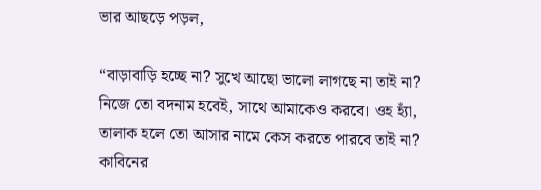ভার আছড়ে পড়ল,

“বাড়াবাড়ি হচ্ছে না? সুখে আছো ভালো লাগছে না তাই না? নিজে তো বদনাম হবেই, সাথে আমাকেও করবে। ওহ হ্যাঁ, তালাক হলে তো আসার নামে কেস করতে পারবে তাই না? কাবিনের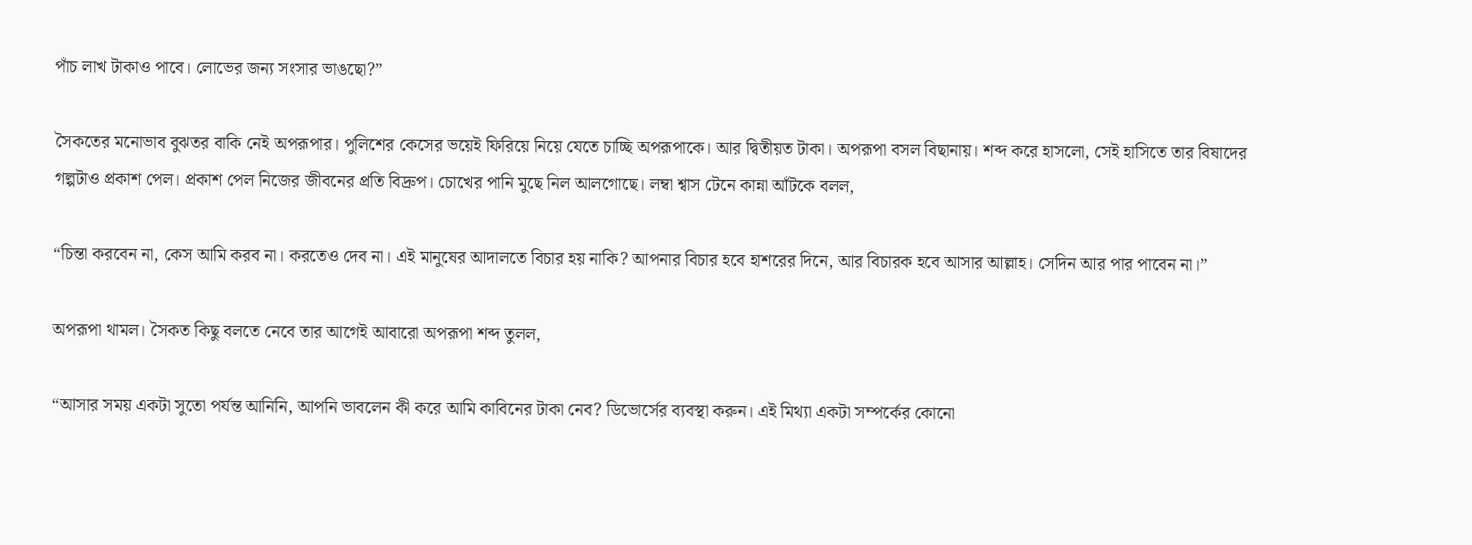পাঁচ লাখ টাকাও পাবে। লোভের জন্য সংসার ভাঙছো?”

সৈকতের মনোভাব বুঝতর বাকি নেই অপরূপার। পুলিশের কেসের ভয়েই ফিরিয়ে নিয়ে যেতে চাচ্ছি অপরূপাকে। আর দ্বিতীয়ত টাকা। অপরূপা বসল বিছানায়। শব্দ করে হাসলো, সেই হাসিতে তার বিষাদের গল্পটাও প্রকাশ পেল। প্রকাশ পেল নিজের জীবনের প্রতি বিদ্রুপ। চোখের পানি মুছে নিল আলগোছে। লম্বা শ্বাস টেনে কান্না আঁটকে বলল,

“চিন্তা করবেন না, কেস আমি করব না। করতেও দেব না। এই মানুষের আদালতে বিচার হয় নাকি? আপনার বিচার হবে হাশরের দিনে, আর বিচারক হবে আসার আল্লাহ। সেদিন আর পার পাবেন না।”

অপরূপা থামল। সৈকত কিছু বলতে নেবে তার আগেই আবারো অপরূপা শব্দ তুলল,

“আসার সময় একটা সুতো পর্যন্ত আনিনি, আপনি ভাবলেন কী করে আমি কাবিনের টাকা নেব? ডিভোর্সের ব্যবস্থা করুন। এই মিথ্যা একটা সম্পর্কের কোনো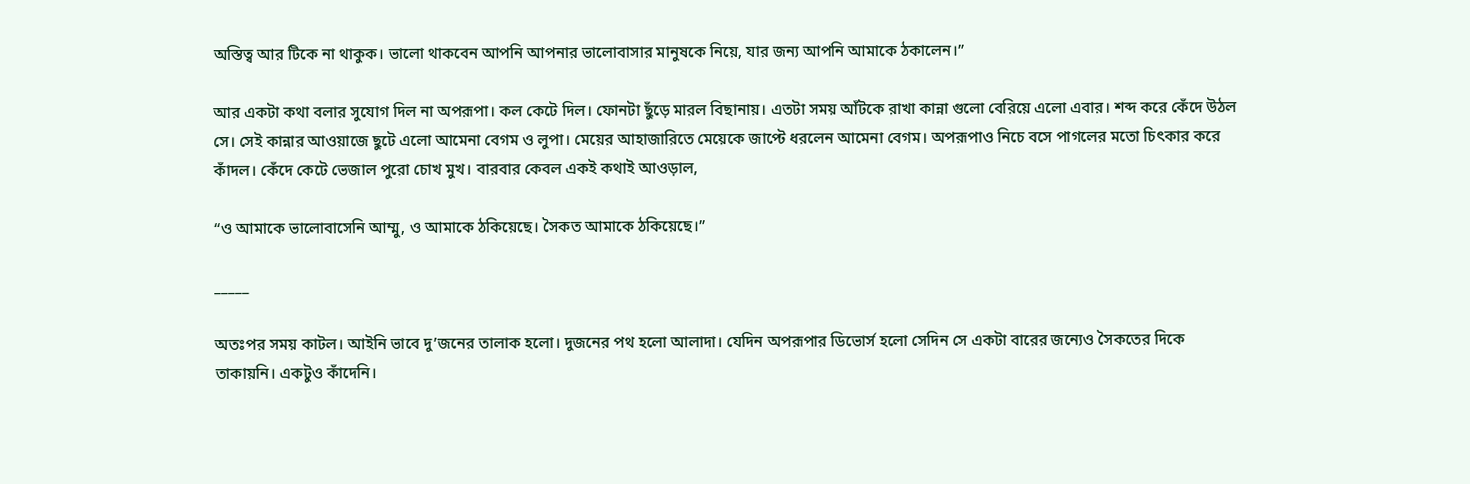অস্তিত্ব আর টিকে না থাকুক। ভালো থাকবেন আপনি আপনার ভালোবাসার মানুষকে নিয়ে, যার জন্য আপনি আমাকে ঠকালেন।”

আর একটা কথা বলার সুযোগ দিল না অপরূপা। কল কেটে দিল। ফোনটা ছুঁড়ে মারল বিছানায়। এতটা সময় আঁটকে রাখা কান্না গুলো বেরিয়ে এলো এবার। শব্দ করে কেঁদে উঠল সে। সেই কান্নার আওয়াজে ছুটে এলো আমেনা বেগম ও লুপা। মেয়ের আহাজারিতে মেয়েকে জাপ্টে ধরলেন আমেনা বেগম। অপরূপাও নিচে বসে পাগলের মতো চিৎকার করে কাঁদল। কেঁদে কেটে ভেজাল পুরো চোখ মুখ। বারবার কেবল একই কথাই আওড়াল,

“ও আমাকে ভালোবাসেনি আম্মু, ও আমাকে ঠকিয়েছে। সৈকত আমাকে ঠকিয়েছে।”

_____

অতঃপর সময় কাটল। আইনি ভাবে দু’জনের তালাক হলো। দুজনের পথ হলো আলাদা। যেদিন অপরূপার ডিভোর্স হলো সেদিন সে একটা বারের জন্যেও সৈকতের দিকে তাকায়নি। একটুও কাঁদেনি।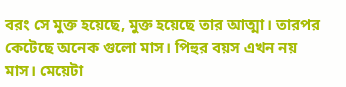বরং সে মুক্ত হয়েছে, মুক্ত হয়েছে তার আত্মা। তারপর কেটেছে অনেক গুলো মাস। পিহুর বয়স এখন নয় মাস। মেয়েটা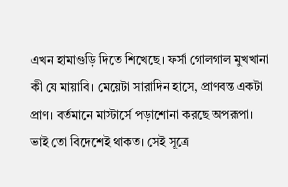এখন হামাগুড়ি দিতে শিখেছে। ফর্সা গোলগাল মুখখানা কী যে মায়াবি। মেয়েটা সারাদিন হাসে, প্রাণবন্ত একটা প্রাণ। বর্তমানে মাস্টার্সে পড়াশোনা করছে অপরূপা। ভাই তো বিদেশেই থাকত। সেই সূত্রে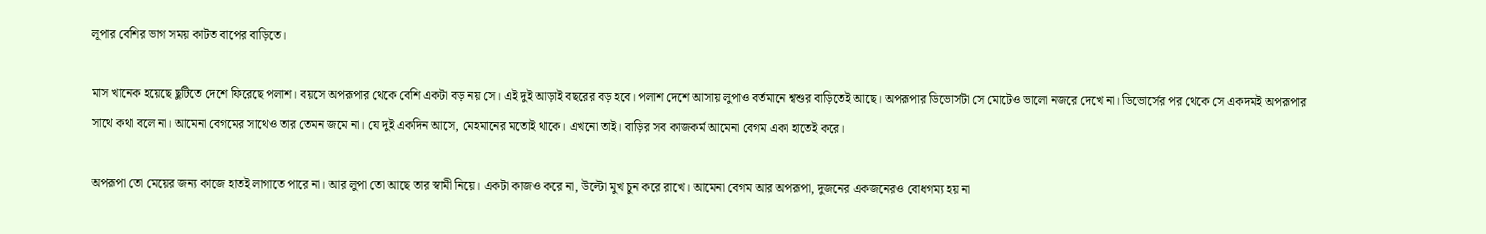লূপার বেশির ভাগ সময় কাটত বাপের বাড়িতে।

মাস খানেক হয়েছে ছুটিতে দেশে ফিরেছে পলাশ। বয়সে অপরূপার থেকে বেশি একটা বড় নয় সে। এই দুই আড়াই বছরের বড় হবে। পলাশ দেশে আসায় লুপাও বর্তমানে শ্বশুর বাড়িতেই আছে। অপরূপার ডিভোর্সটা সে মোটেও ভালো নজরে দেখে না। ডিভোর্সের পর থেকে সে একদমই অপরূপার সাথে কথা বলে না। আমেনা বেগমের সাথেও তার তেমন জমে না। যে দুই একদিন আসে, মেহমানের মতোই থাকে। এখনো তাই। বাড়ির সব কাজকর্ম আমেনা বেগম একা হাতেই করে।

অপরূপা তো মেয়ের জন্য কাজে হাতই লাগাতে পারে না। আর লুপা তো আছে তার স্বামী নিয়ে। একটা কাজও করে না, উল্টো মুখ চুন করে রাখে। আমেনা বেগম আর অপরূপা, দুজনের একজনেরও বোধগম্য হয় না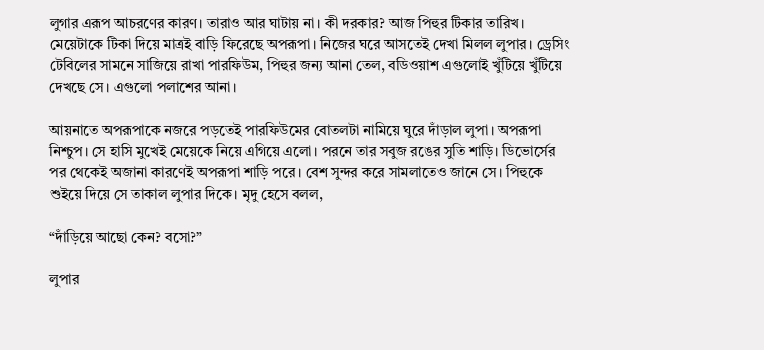লুগার এরূপ আচরণের কারণ। তারাও আর ঘাটায় না। কী দরকার? আজ পিহুর টিকার তারিখ। মেয়েটাকে টিকা দিয়ে মাত্রই বাড়ি ফিরেছে অপরূপা। নিজের ঘরে আসতেই দেখা মিলল লুপার। ড্রেসিং টেবিলের সামনে সাজিয়ে রাখা পারফিউম, পিহুর জন্য আনা তেল, বডিওয়াশ এগুলোই খুঁটিয়ে খুঁটিয়ে দেখছে সে। এগুলো পলাশের আনা।

আয়নাতে অপরূপাকে নজরে পড়তেই পারফিউমের বোতলটা নামিয়ে ঘুরে দাঁড়াল লুপা। অপরূপা নিশ্চুপ। সে হাসি মুখেই মেয়েকে নিয়ে এগিয়ে এলো। পরনে তার সবুজ রঙের সুতি শাড়ি। ডিভোর্সের পর থেকেই অজানা কারণেই অপরূপা শাড়ি পরে। বেশ সুন্দর করে সামলাতেও জানে সে। পিহুকে শুইয়ে দিয়ে সে তাকাল লুপার দিকে। মৃদু হেসে বলল,

“দাঁড়িয়ে আছো কেন? বসো?”

লুপার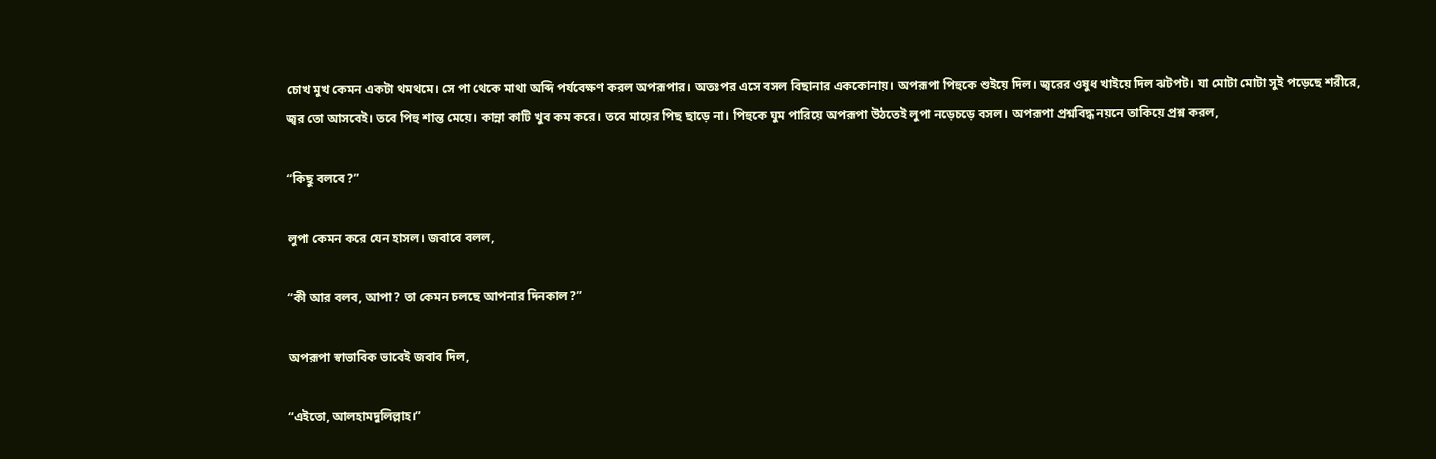চোখ মুখ কেমন একটা থমথমে। সে পা থেকে মাথা অব্দি পর্যবেক্ষণ করল অপরূপার। অতঃপর এসে বসল বিছানার এককোনায়। অপরূপা পিহুকে শুইয়ে দিল। জ্বরের ওষুধ খাইয়ে দিল ঝটপট। যা মোটা মোটা সুই পড়েছে শরীরে, জ্বর তো আসবেই। তবে পিহু শান্ত মেয়ে। কান্না কাটি খুব কম করে। তবে মায়ের পিছ ছাড়ে না। পিহুকে ঘুম পারিয়ে অপরূপা উঠতেই লুপা নড়েচড়ে বসল। অপরূপা প্রশ্নবিদ্ধ নয়নে তাকিয়ে প্রশ্ন করল,

“কিছু বলবে?”

লুপা কেমন করে যেন হাসল। জবাবে বলল,

“কী আর বলব, আপা? তা কেমন চলছে আপনার দিনকাল?”

অপরূপা স্বাভাবিক ভাবেই জবাব দিল,

“এইতো, আলহামদুলিল্লাহ।”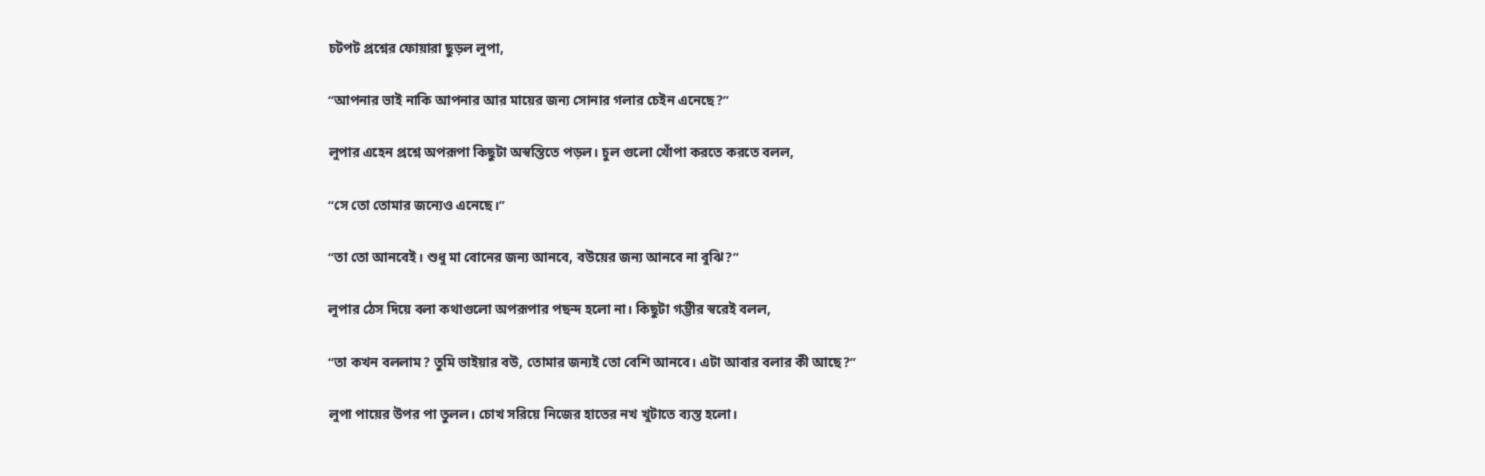চটপট প্রশ্নের ফোয়ারা ছুড়ল লুপা,

“আপনার ভাই নাকি আপনার আর মায়ের জন্য সোনার গলার চেইন এনেছে?”

লুপার এহেন প্রশ্নে অপরূপা কিছুটা অস্বস্তিতে পড়ল। চুল গুলো খোঁপা করতে করতে বলল,

“সে তো তোমার জন্যেও এনেছে।”

“তা তো আনবেই। শুধু মা বোনের জন্য আনবে, বউয়ের জন্য আনবে না বুঝি?”

লুপার ঠেস দিয়ে বলা কথাগুলো অপরূপার পছন্দ হলো না। কিছুটা গম্ভীর স্বরেই বলল,

“তা কখন বললাম? তুমি ভাইয়ার বউ, তোমার জন্যই তো বেশি আনবে। এটা আবার বলার কী আছে?”

লুপা পায়ের উপর পা তুলল। চোখ সরিয়ে নিজের হাতের নখ খুটাতে ব্যস্ত হলো।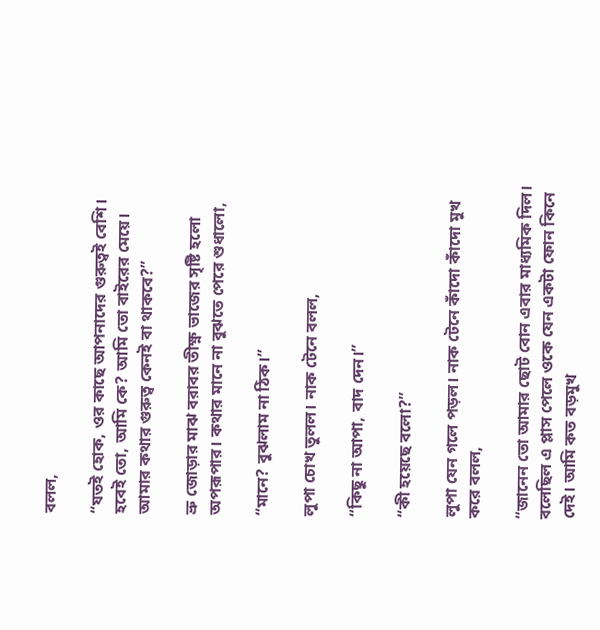বলল,

“যতই হোক, ওর কাছে আপনাদের গুরুত্বই বেশি। হবেই তো, আমি কে? আমি তো বাইরের মেয়ে। আমার কথার গুরুত্ব কেনই বা থাকবে?”

ভ্রু জোড়ার মাঝ বরাবর তীক্ষ্ণ ভাজের সৃষ্টি হলো অপরূপার। কথার মানে না বুঝতে পেরে শুধালো,

“মানে? বুঝলাম না ঠিক।”

লুপা চোখ তুলল। নাক টেনে বলল,

“কিছু না আপা, বাদ দেন।”

“কী হয়েছে বলো?”

লুপা যেন গলে পড়ল। নাক টেনে কাঁদো কাঁদো মুখ করে বলল,

“জানেন তো আমার ছোট বোন এবার মাধ্যমিক দিল। বলেছিল এ প্লাস পেলে ওকে যেন একটা ফোন কিনে দেই। আমি কত বড়মুখ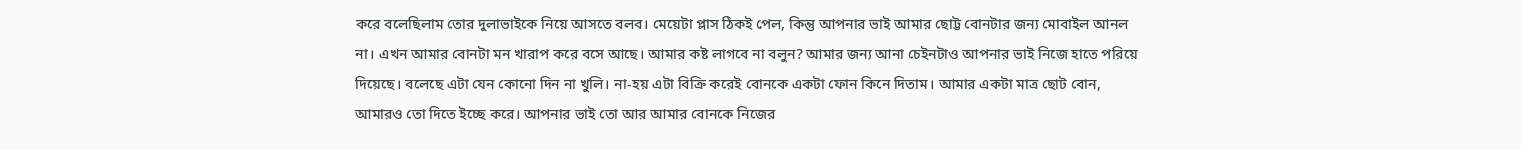করে বলেছিলাম তোর দুলাভাইকে নিয়ে আসতে বলব। মেয়েটা প্লাস ঠিকই পেল, কিন্তু আপনার ভাই আমার ছোট্ট বোনটার জন্য মোবাইল আনল না। এখন আমার বোনটা মন খারাপ করে বসে আছে। আমার কষ্ট লাগবে না বলুন? আমার জন্য আনা চেইনটাও আপনার ভাই নিজে হাতে পরিয়ে দিয়েছে। বলেছে এটা যেন কোনো দিন না খুলি। না-হয় এটা বিক্রি করেই বোনকে একটা ফোন কিনে দিতাম। আমার একটা মাত্র ছোট বোন, আমারও তো দিতে ইচ্ছে করে। আপনার ভাই তো আর আমার বোনকে নিজের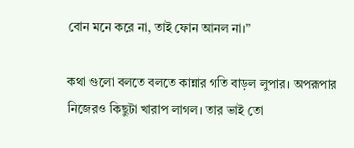বোন মনে করে না, তাই ফোন আনল না।”

কথা গুলো বলতে বলতে কান্নার গতি বাড়ল লুপার। অপরূপার নিজেরও কিছুটা খারাপ লাগল। তার ভাই তো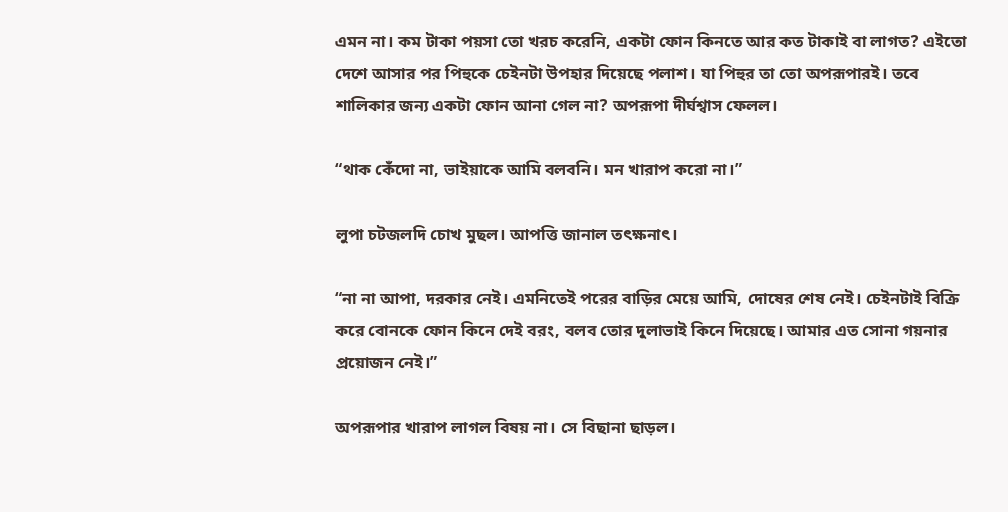এমন না। কম টাকা পয়সা তো খরচ করেনি, একটা ফোন কিনতে আর কত টাকাই বা লাগত? এইতো দেশে আসার পর পিহুকে চেইনটা উপহার দিয়েছে পলাশ। যা পিহুর তা তো অপরূপারই। তবে শালিকার জন্য একটা ফোন আনা গেল না? অপরূপা দীর্ঘশ্বাস ফেলল।

“থাক কেঁদো না, ভাইয়াকে আমি বলবনি। মন খারাপ করো না।”

লুপা চটজলদি চোখ মুছল। আপত্তি জানাল তৎক্ষনাৎ।

“না না আপা, দরকার নেই। এমনিতেই পরের বাড়ির মেয়ে আমি, দোষের শেষ নেই। চেইনটাই বিক্রি করে বোনকে ফোন কিনে দেই বরং, বলব তোর দুলাভাই কিনে দিয়েছে। আমার এত সোনা গয়নার প্রয়োজন নেই।”

অপরূপার খারাপ লাগল বিষয় না। সে বিছানা ছাড়ল।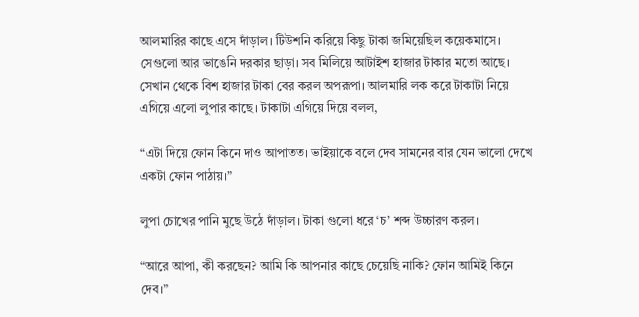আলমারির কাছে এসে দাঁড়াল। টিউশনি করিয়ে কিছু টাকা জমিয়েছিল কয়েকমাসে। সেগুলো আর ভাঙেনি দরকার ছাড়া। সব মিলিয়ে আটাইশ হাজার টাকার মতো আছে। সেখান থেকে বিশ হাজার টাকা বের করল অপরূপা। আলমারি লক করে টাকাটা নিয়ে এগিয়ে এলো লুপার কাছে। টাকাটা এগিয়ে দিয়ে বলল,

“এটা দিয়ে ফোন কিনে দাও আপাতত। ভাইয়াকে বলে দেব সামনের বার যেন ভালো দেখে একটা ফোন পাঠায়।”

লুপা চোখের পানি মুছে উঠে দাঁড়াল। টাকা গুলো ধরে ‘চ’ শব্দ উচ্চারণ করল।

“আরে আপা, কী করছেন? আমি কি আপনার কাছে চেয়েছি নাকি? ফোন আমিই কিনে দেব।”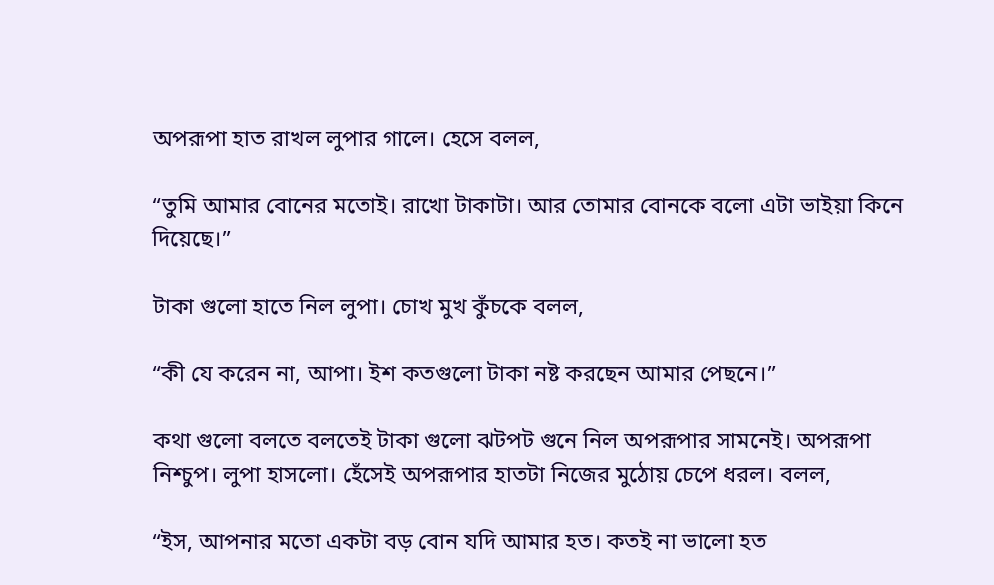অপরূপা হাত রাখল লুপার গালে। হেসে বলল,

“তুমি আমার বোনের মতোই। রাখো টাকাটা। আর তোমার বোনকে বলো এটা ভাইয়া কিনে দিয়েছে।”

টাকা গুলো হাতে নিল লুপা। চোখ মুখ কুঁচকে বলল,

“কী যে করেন না, আপা। ইশ কতগুলো টাকা নষ্ট করছেন আমার পেছনে।”

কথা গুলো বলতে বলতেই টাকা গুলো ঝটপট গুনে নিল অপরূপার সামনেই। অপরূপা নিশ্চুপ। লুপা হাসলো। হেঁসেই অপরূপার হাতটা নিজের মুঠোয় চেপে ধরল। বলল,

“ইস, আপনার মতো একটা বড় বোন যদি আমার হত। কতই না ভালো হত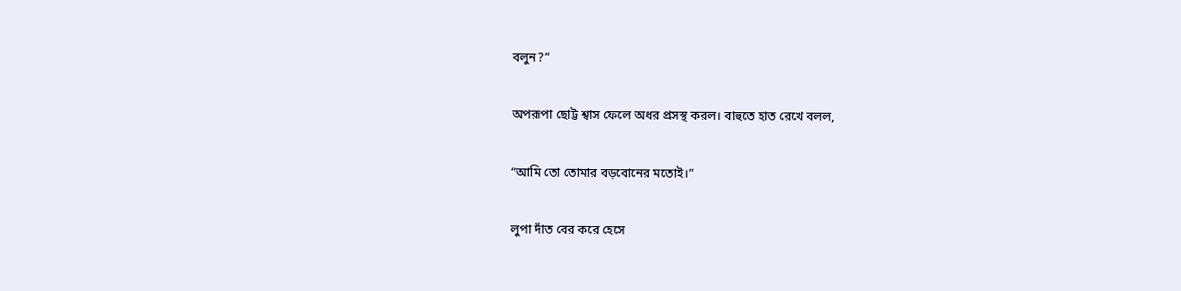বলুন?”

অপরূপা ছোট্ট শ্বাস ফেলে অধর প্রসস্থ করল। বাহুতে হাত রেখে বলল,

“আমি তো তোমার বড়বোনের মতোই।”

লুপা দাঁত বের করে হেসে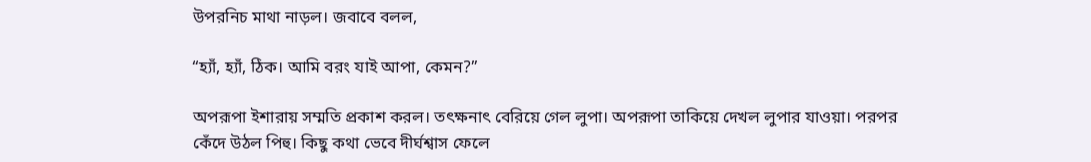উপরনিচ মাথা নাড়ল। জবাবে বলল,

“হ্যাঁ, হ্যাঁ, ঠিক। আমি বরং যাই আপা, কেমন?”

অপরূপা ইশারায় সম্মতি প্রকাশ করল। তৎক্ষনাৎ বেরিয়ে গেল লুপা। অপরূপা তাকিয়ে দেখল লুপার যাওয়া। পরপর কেঁদে উঠল পিহু। কিছু কথা ভেবে দীর্ঘশ্বাস ফেলে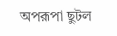অপরূপা ছুটল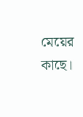মেয়ের কাছে।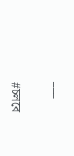___

#চলবে